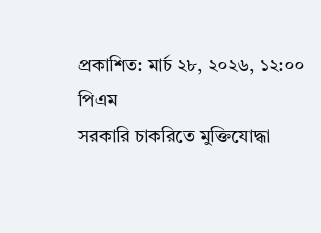প্রকাশিত: মার্চ ২৮, ২০২৬, ১২:০০ পিএম
সরকারি চাকরিতে মুক্তিযোদ্ধা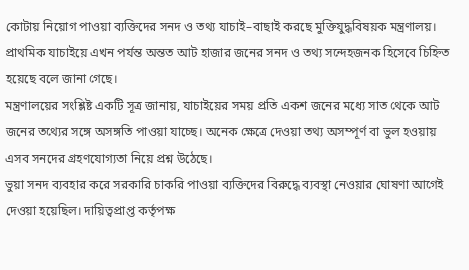কোটায় নিয়োগ পাওয়া ব্যক্তিদের সনদ ও তথ্য যাচাই–বাছাই করছে মুক্তিযুদ্ধবিষয়ক মন্ত্রণালয়। প্রাথমিক যাচাইয়ে এখন পর্যন্ত অন্তত আট হাজার জনের সনদ ও তথ্য সন্দেহজনক হিসেবে চিহ্নিত হয়েছে বলে জানা গেছে।
মন্ত্রণালয়ের সংশ্লিষ্ট একটি সূত্র জানায়, যাচাইয়ের সময় প্রতি একশ জনের মধ্যে সাত থেকে আট জনের তথ্যের সঙ্গে অসঙ্গতি পাওয়া যাচ্ছে। অনেক ক্ষেত্রে দেওয়া তথ্য অসম্পূর্ণ বা ভুল হওয়ায় এসব সনদের গ্রহণযোগ্যতা নিয়ে প্রশ্ন উঠেছে।
ভুয়া সনদ ব্যবহার করে সরকারি চাকরি পাওয়া ব্যক্তিদের বিরুদ্ধে ব্যবস্থা নেওয়ার ঘোষণা আগেই দেওয়া হয়েছিল। দায়িত্বপ্রাপ্ত কর্তৃপক্ষ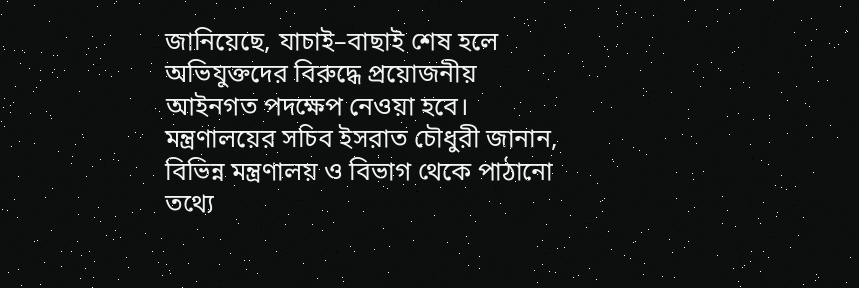জানিয়েছে, যাচাই–বাছাই শেষ হলে অভিযুক্তদের বিরুদ্ধে প্রয়োজনীয় আইনগত পদক্ষেপ নেওয়া হবে।
মন্ত্রণালয়ের সচিব ইসরাত চৌধুরী জানান, বিভিন্ন মন্ত্রণালয় ও বিভাগ থেকে পাঠানো তথ্যে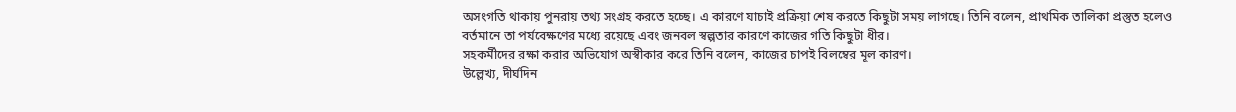অসংগতি থাকায় পুনরায় তথ্য সংগ্রহ করতে হচ্ছে। এ কারণে যাচাই প্রক্রিয়া শেষ করতে কিছুটা সময় লাগছে। তিনি বলেন, প্রাথমিক তালিকা প্রস্তুত হলেও বর্তমানে তা পর্যবেক্ষণের মধ্যে রয়েছে এবং জনবল স্বল্পতার কারণে কাজের গতি কিছুটা ধীর।
সহকর্মীদের রক্ষা করার অভিযোগ অস্বীকার করে তিনি বলেন, কাজের চাপই বিলম্বের মূল কারণ।
উল্লেখ্য, দীর্ঘদিন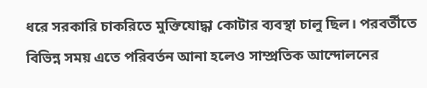ধরে সরকারি চাকরিতে মুক্তিযোদ্ধা কোটার ব্যবস্থা চালু ছিল। পরবর্তীতে বিভিন্ন সময় এতে পরিবর্তন আনা হলেও সাম্প্রতিক আন্দোলনের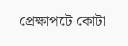প্রেক্ষাপটে কোটা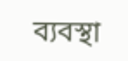ব্যবস্থা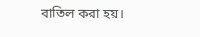বাতিল করা হয়।